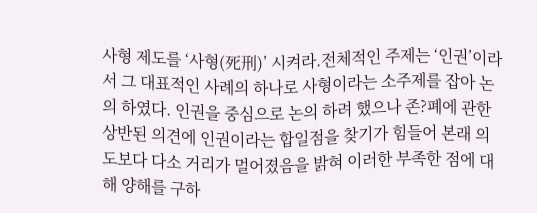사형 제도를 ‘사형(死刑)’ 시켜라.전체적인 주제는 ‘인권’이라서 그 대표적인 사례의 하나로 사형이라는 소주제를 잡아 논의 하였다. 인권을 중심으로 논의 하려 했으나 존?폐에 관한 상반된 의견에 인권이라는 합일점을 찾기가 힘들어 본래 의도보다 다소 거리가 멀어졌음을 밝혀 이러한 부족한 점에 대해 양해를 구하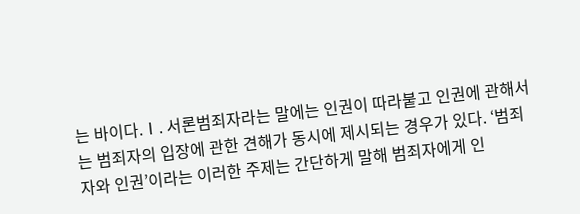는 바이다.Ⅰ. 서론범죄자라는 말에는 인권이 따라붙고 인권에 관해서는 범죄자의 입장에 관한 견해가 동시에 제시되는 경우가 있다. ‘범죄자와 인권’이라는 이러한 주제는 간단하게 말해 범죄자에게 인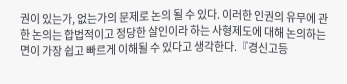권이 있는가, 없는가의 문제로 논의 될 수 있다. 이러한 인권의 유무에 관한 논의는 합법적이고 정당한 살인이라 하는 사형제도에 대해 논의하는 면이 가장 쉽고 빠르게 이해될 수 있다고 생각한다.『경신고등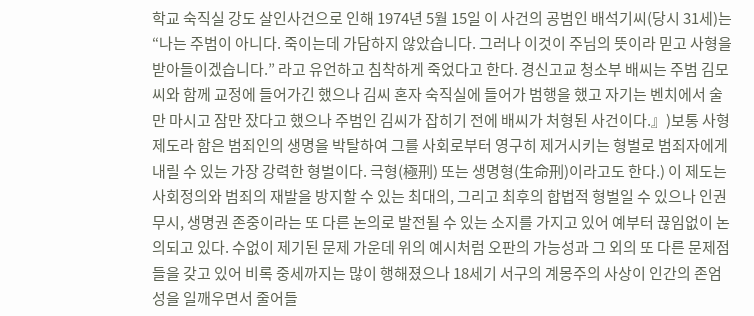학교 숙직실 강도 살인사건으로 인해 1974년 5월 15일 이 사건의 공범인 배석기씨(당시 31세)는 “나는 주범이 아니다. 죽이는데 가담하지 않았습니다. 그러나 이것이 주님의 뜻이라 믿고 사형을 받아들이겠습니다.” 라고 유언하고 침착하게 죽었다고 한다. 경신고교 청소부 배씨는 주범 김모씨와 함께 교정에 들어가긴 했으나 김씨 혼자 숙직실에 들어가 범행을 했고 자기는 벤치에서 술만 마시고 잠만 잤다고 했으나 주범인 김씨가 잡히기 전에 배씨가 처형된 사건이다.』)보통 사형제도라 함은 범죄인의 생명을 박탈하여 그를 사회로부터 영구히 제거시키는 형벌로 범죄자에게 내릴 수 있는 가장 강력한 형벌이다. 극형(極刑) 또는 생명형(生命刑)이라고도 한다.) 이 제도는 사회정의와 범죄의 재발을 방지할 수 있는 최대의, 그리고 최후의 합법적 형벌일 수 있으나 인권 무시, 생명권 존중이라는 또 다른 논의로 발전될 수 있는 소지를 가지고 있어 예부터 끊임없이 논의되고 있다. 수없이 제기된 문제 가운데 위의 예시처럼 오판의 가능성과 그 외의 또 다른 문제점들을 갖고 있어 비록 중세까지는 많이 행해졌으나 18세기 서구의 계몽주의 사상이 인간의 존엄성을 일깨우면서 줄어들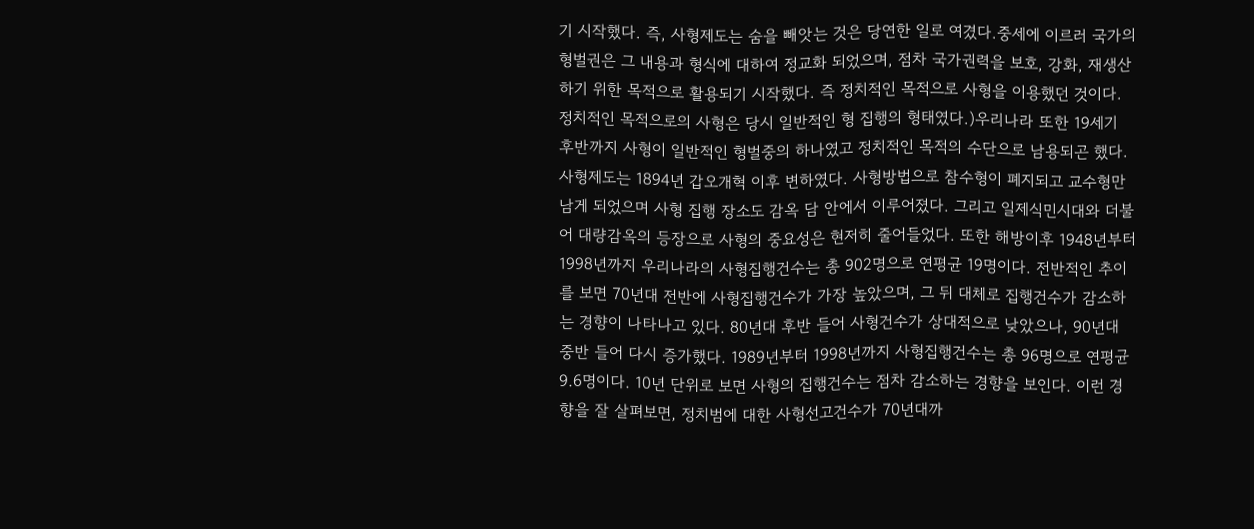기 시작했다. 즉, 사형제도는 숨을 빼앗는 것은 당연한 일로 여겼다.중세에 이르러 국가의 형벌권은 그 내용과 형식에 대하여 정교화 되었으며, 점차 국가권력을 보호, 강화, 재생산하기 위한 목적으로 활용되기 시작했다. 즉 정치적인 목적으로 사형을 이용했던 것이다. 정치적인 목적으로의 사형은 당시 일반적인 형 집행의 형태였다.)우리나라 또한 19세기 후반까지 사형이 일반적인 형벌중의 하나였고 정치적인 목적의 수단으로 남용되곤 했다.사형제도는 1894년 갑오개혁 이후 변하였다. 사형방법으로 참수형이 폐지되고 교수형만 남게 되었으며 사형 집행 장소도 감옥 담 안에서 이루어졌다. 그리고 일제식민시대와 더불어 대량감옥의 등장으로 사형의 중요성은 현저히 줄어들었다. 또한 해방이후 1948년부터 1998년까지 우리나라의 사형집행건수는 총 902명으로 연평균 19명이다. 전반적인 추이를 보면 70년대 전반에 사형집행건수가 가장 높았으며, 그 뒤 대체로 집행건수가 감소하는 경향이 나타나고 있다. 80년대 후반 들어 사형건수가 상대적으로 낮았으나, 90년대 중반 들어 다시 증가했다. 1989년부터 1998년까지 사형집행건수는 총 96명으로 연평균 9.6명이다. 10년 단위로 보면 사형의 집행건수는 점차 감소하는 경향을 보인다. 이런 경향을 잘 살펴보면, 정치범에 대한 사형선고건수가 70년대까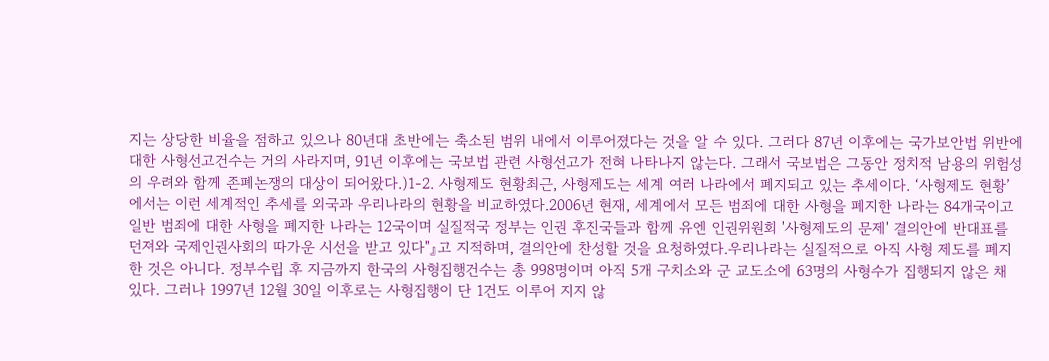지는 상당한 비율을 점하고 있으나 80년대 초반에는 축소된 범위 내에서 이루어졌다는 것을 알 수 있다. 그러다 87년 이후에는 국가보안법 위반에 대한 사형선고건수는 거의 사라지며, 91년 이후에는 국보법 관련 사형선고가 전혀 나타나지 않는다. 그래서 국보법은 그동안 정치적 남용의 위험성의 우려와 함께 존폐논쟁의 대상이 되어왔다.)1-2. 사형제도 현황최근, 사형제도는 세계 여러 나라에서 폐지되고 있는 추세이다. ‘사형제도 현황’에서는 이런 세계적인 추세를 외국과 우리나라의 현황을 비교하였다.2006년 현재, 세계에서 모든 범죄에 대한 사형을 폐지한 나라는 84개국이고 일반 범죄에 대한 사형을 폐지한 나라는 12국이며 실질적국 정부는 인권 후진국들과 함께 유엔 인권위원회 '사형제도의 문제' 결의안에 반대표를 던져와 국제인권사회의 따가운 시선을 받고 있다"』고 지적하며, 결의안에 찬성할 것을 요청하였다.우리나라는 실질적으로 아직 사형 제도를 폐지한 것은 아니다. 정부수립 후 지금까지 한국의 사형집행건수는 총 998명이며 아직 5개 구치소와 군 교도소에 63명의 사형수가 집행되지 않은 채 있다. 그러나 1997년 12월 30일 이후로는 사형집행이 단 1건도 이루어 지지 않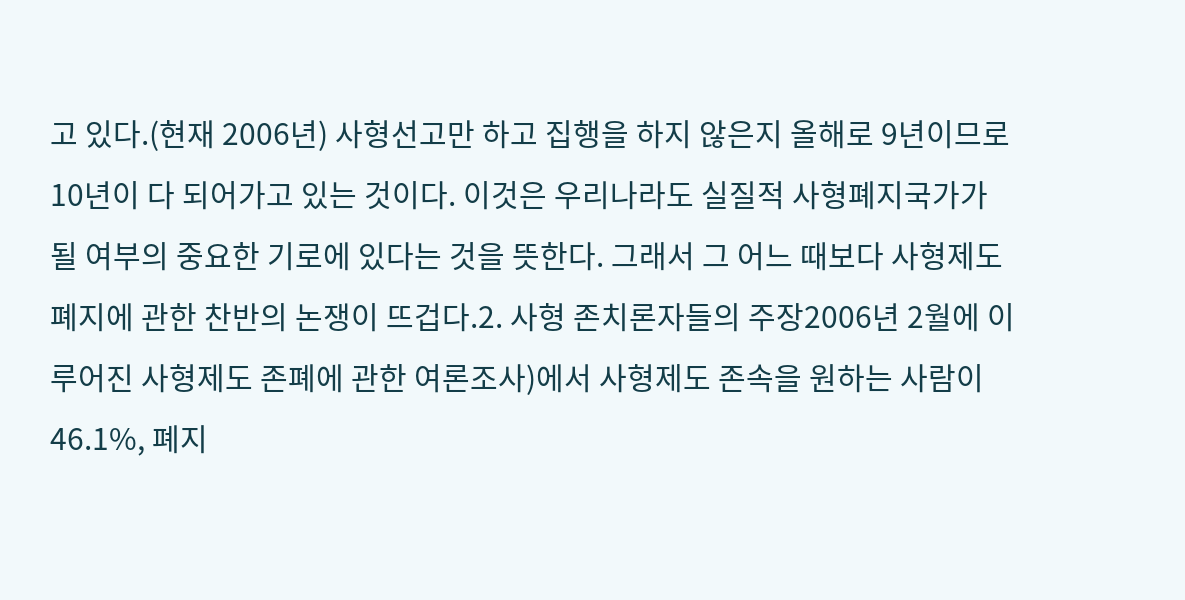고 있다.(현재 2006년) 사형선고만 하고 집행을 하지 않은지 올해로 9년이므로 10년이 다 되어가고 있는 것이다. 이것은 우리나라도 실질적 사형폐지국가가 될 여부의 중요한 기로에 있다는 것을 뜻한다. 그래서 그 어느 때보다 사형제도폐지에 관한 찬반의 논쟁이 뜨겁다.2. 사형 존치론자들의 주장2006년 2월에 이루어진 사형제도 존폐에 관한 여론조사)에서 사형제도 존속을 원하는 사람이 46.1%, 폐지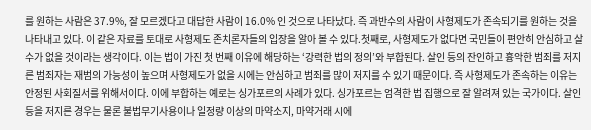를 원하는 사람은 37.9%, 잘 모르겠다고 대답한 사람이 16.0% 인 것으로 나타났다. 즉 과반수의 사람이 사형제도가 존속되기를 원하는 것을 나타내고 있다. 이 같은 자료를 토대로 사형제도 존치론자들의 입장을 알아 볼 수 있다.첫째로, 사형제도가 없다면 국민들이 편안히 안심하고 살 수가 없을 것이라는 생각이다. 이는 법이 가진 첫 번째 이유에 해당하는 ‘강력한 법의 정의’와 부합된다. 살인 등의 잔인하고 흉악한 범죄를 저지른 범죄자는 재범의 가능성이 높으며 사형제도가 없을 시에는 안심하고 범죄를 많이 저지를 수 있기 때문이다. 즉 사형제도가 존속하는 이유는 안정된 사회질서를 위해서이다. 이에 부합하는 예로는 싱가포르의 사례가 있다. 싱가포르는 엄격한 법 집행으로 잘 알려져 있는 국가이다. 살인 등을 저지른 경우는 물론 불법무기사용이나 일정량 이상의 마약소지, 마약거래 시에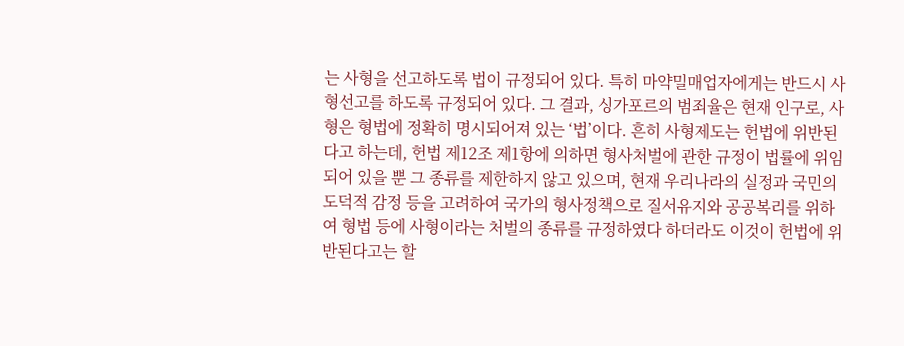는 사형을 선고하도록 법이 규정되어 있다. 특히 마약밀매업자에게는 반드시 사형선고를 하도록 규정되어 있다. 그 결과, 싱가포르의 범죄율은 현재 인구로, 사형은 형법에 정확히 명시되어져 있는 ‘법’이다. 흔히 사형제도는 헌법에 위반된다고 하는데, 헌법 제12조 제1항에 의하면 형사처벌에 관한 규정이 법률에 위임되어 있을 뿐 그 종류를 제한하지 않고 있으며, 현재 우리나라의 실정과 국민의 도덕적 감정 등을 고려하여 국가의 형사정책으로 질서유지와 공공복리를 위하여 형법 등에 사형이라는 처벌의 종류를 규정하였다 하더라도 이것이 헌법에 위반된다고는 할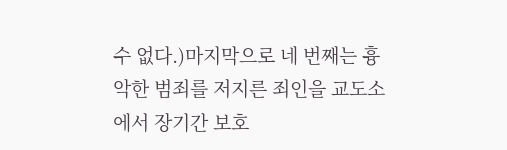수 없다.)마지막으로 네 번째는 흉악한 범죄를 저지른 죄인을 교도소에서 장기간 보호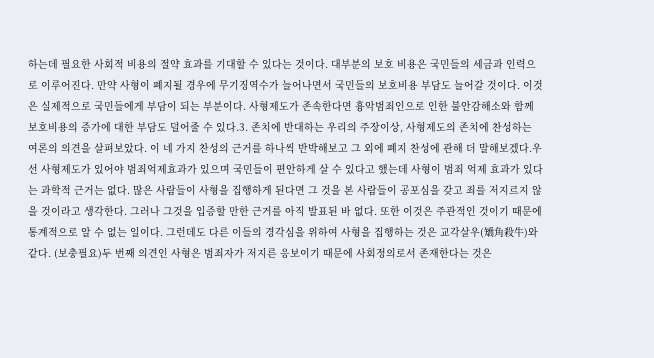하는데 필요한 사회적 비용의 절약 효과를 기대할 수 있다는 것이다. 대부분의 보호 비용은 국민들의 세금과 인력으로 이루어진다. 만약 사형이 폐지될 경우에 무기징역수가 늘어나면서 국민들의 보호비용 부담도 늘어갈 것이다. 이것은 실제적으로 국민들에게 부담이 되는 부분이다. 사형제도가 존속한다면 흉악범죄인으로 인한 불안감해소와 함께 보호비용의 증가에 대한 부담도 덜어줄 수 있다.3. 존치에 반대하는 우리의 주장이상, 사형제도의 존치에 찬성하는 여론의 의견을 살펴보았다. 이 네 가지 찬성의 근거를 하나씩 반박해보고 그 외에 폐지 찬성에 관해 더 말해보겠다.우선 사형제도가 있어야 범죄억제효과가 있으며 국민들이 편안하게 살 수 있다고 했는데 사형이 범죄 억제 효과가 있다는 과학적 근거는 없다. 많은 사람들이 사형을 집행하게 된다면 그 것을 본 사람들이 공포심을 갖고 죄를 저지르지 않을 것이라고 생각한다. 그러나 그것을 입증할 만한 근거를 아직 발표된 바 없다. 또한 이것은 주관적인 것이기 때문에 통계적으로 알 수 없는 일이다. 그런데도 다른 이들의 경각심을 위하여 사형을 집행하는 것은 교각살우(矯角殺牛)와 같다. (보충필요)두 번째 의견인 사형은 범죄자가 저지른 응보이기 때문에 사회정의로서 존재한다는 것은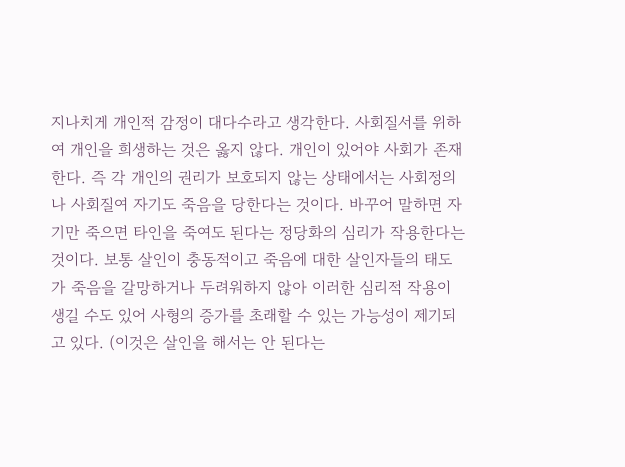지나치게 개인적 감정이 대다수라고 생각한다. 사회질서를 위하여 개인을 희생하는 것은 옳지 않다. 개인이 있어야 사회가 존재한다. 즉 각 개인의 권리가 보호되지 않는 상태에서는 사회정의나 사회질여 자기도 죽음을 당한다는 것이다. 바꾸어 말하면 자기만 죽으면 타인을 죽여도 된다는 정당화의 심리가 작용한다는 것이다. 보통 살인이 충동적이고 죽음에 대한 살인자들의 태도가 죽음을 갈망하거나 두려워하지 않아 이러한 심리적 작용이 생길 수도 있어 사형의 증가를 초래할 수 있는 가능성이 제기되고 있다. (이것은 살인을 해서는 안 된다는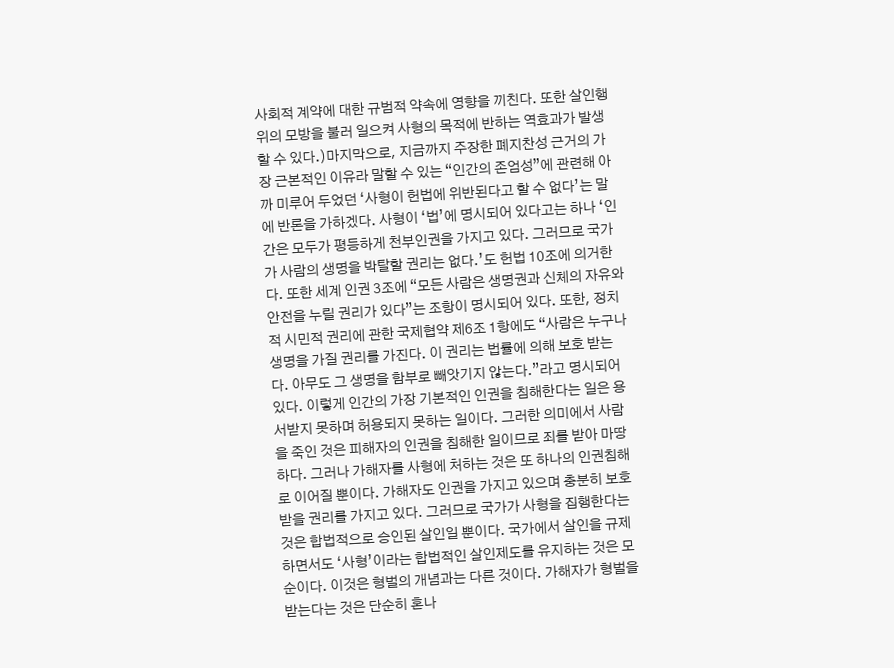사회적 계약에 대한 규범적 약속에 영향을 끼친다. 또한 살인행위의 모방을 불러 일으켜 사형의 목적에 반하는 역효과가 발생할 수 있다.)마지막으로, 지금까지 주장한 폐지찬성 근거의 가장 근본적인 이유라 말할 수 있는 “인간의 존엄성”에 관련해 아까 미루어 두었던 ‘사형이 헌법에 위반된다고 할 수 없다’는 말에 반론을 가하겠다. 사형이 ‘법’에 명시되어 있다고는 하나 ‘인간은 모두가 평등하게 천부인권을 가지고 있다. 그러므로 국가가 사람의 생명을 박탈할 권리는 없다.’도 헌법 10조에 의거한다. 또한 세계 인권 3조에 “모든 사람은 생명권과 신체의 자유와 안전을 누릴 권리가 있다”는 조항이 명시되어 있다. 또한, 정치적 시민적 권리에 관한 국제협약 제6조 1항에도 “사람은 누구나 생명을 가질 권리를 가진다. 이 권리는 법률에 의해 보호 받는다. 아무도 그 생명을 함부로 빼앗기지 않는다.”라고 명시되어 있다. 이렇게 인간의 가장 기본적인 인권을 침해한다는 일은 용서받지 못하며 허용되지 못하는 일이다. 그러한 의미에서 사람을 죽인 것은 피해자의 인권을 침해한 일이므로 죄를 받아 마땅하다. 그러나 가해자를 사형에 처하는 것은 또 하나의 인권침해로 이어질 뿐이다. 가해자도 인권을 가지고 있으며 충분히 보호받을 권리를 가지고 있다. 그러므로 국가가 사형을 집행한다는 것은 합법적으로 승인된 살인일 뿐이다. 국가에서 살인을 규제하면서도 ‘사형’이라는 합법적인 살인제도를 유지하는 것은 모순이다. 이것은 형벌의 개념과는 다른 것이다. 가해자가 형벌을 받는다는 것은 단순히 혼나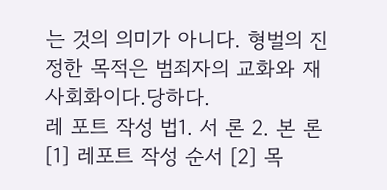는 것의 의미가 아니다. 형벌의 진정한 목적은 범죄자의 교화와 재사회화이다.당하다.
레 포트 작성 법1. 서 론 2. 본 론 [1] 레포트 작성 순서 [2] 목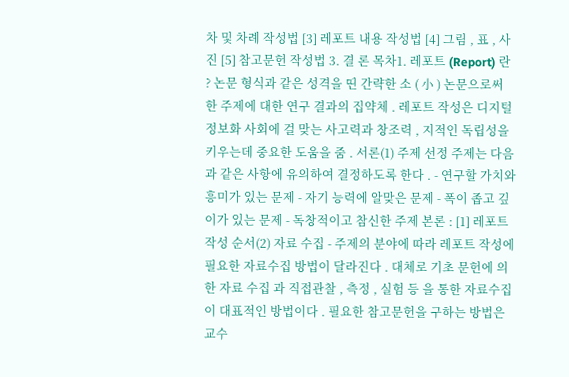차 및 차례 작성법 [3] 레포트 내용 작성법 [4] 그림 , 표 , 사진 [5] 참고문헌 작성법 3. 결 론 목차1. 레포트 (Report) 란 ? 논문 형식과 같은 성격을 띤 간략한 소 ( 小 ) 논문으로써 한 주제에 대한 연구 결과의 집약체 . 레포트 작성은 디지털 정보화 사회에 걸 맞는 사고력과 창조력 , 지적인 독립성을 키우는데 중요한 도움을 줌 . 서론(1) 주제 선정 주제는 다음과 같은 사항에 유의하여 결정하도록 한다 . - 연구할 가치와 흥미가 있는 문제 - 자기 능력에 알맞은 문제 - 폭이 좁고 깊이가 있는 문제 - 독창적이고 참신한 주제 본론 : [1] 레포트 작성 순서(2) 자료 수집 - 주제의 분야에 따라 레포트 작성에 필요한 자료수집 방법이 달라진다 . 대체로 기초 문헌에 의한 자료 수집 과 직접관찰 , 측정 , 실험 등 을 통한 자료수집이 대표적인 방법이다 . 필요한 참고문헌을 구하는 방법은 교수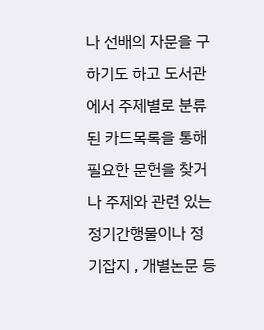나 선배의 자문을 구하기도 하고 도서관에서 주제별로 분류된 카드목록을 통해 필요한 문헌을 찾거나 주제와 관련 있는 정기간행물이나 정기잡지 , 개별논문 등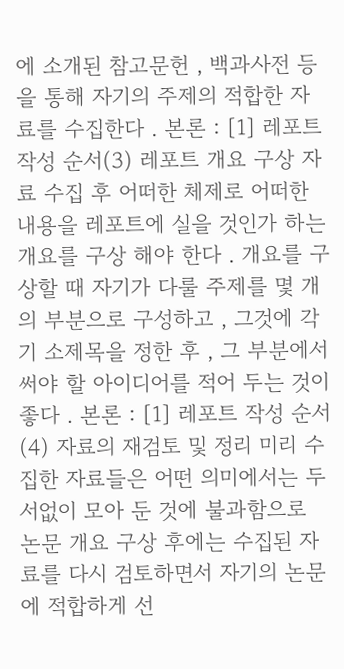에 소개된 참고문헌 , 백과사전 등을 통해 자기의 주제의 적합한 자료를 수집한다 . 본론 : [1] 레포트 작성 순서(3) 레포트 개요 구상 자료 수집 후 어떠한 체제로 어떠한 내용을 레포트에 실을 것인가 하는 개요를 구상 해야 한다 . 개요를 구상할 때 자기가 다룰 주제를 몇 개의 부분으로 구성하고 , 그것에 각기 소제목을 정한 후 , 그 부분에서 써야 할 아이디어를 적어 두는 것이 좋다 . 본론 : [1] 레포트 작성 순서(4) 자료의 재검토 및 정리 미리 수집한 자료들은 어떤 의미에서는 두서없이 모아 둔 것에 불과함으로 논문 개요 구상 후에는 수집된 자료를 다시 검토하면서 자기의 논문에 적합하게 선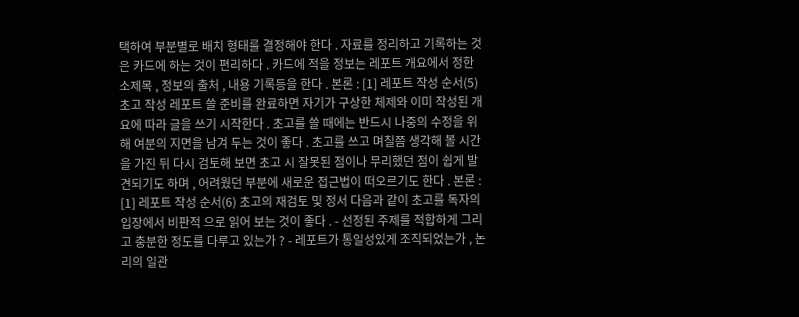택하여 부분별로 배치 형태를 결정해야 한다 . 자료를 정리하고 기록하는 것은 카드에 하는 것이 편리하다 . 카드에 적을 정보는 레포트 개요에서 정한 소제목 , 정보의 출처 , 내용 기록등을 한다 . 본론 : [1] 레포트 작성 순서(5) 초고 작성 레포트 쓸 준비를 완료하면 자기가 구상한 체제와 이미 작성된 개요에 따라 글을 쓰기 시작한다 . 초고를 쓸 때에는 반드시 나중의 수정을 위해 여분의 지면을 남겨 두는 것이 좋다 . 초고를 쓰고 며칠쯤 생각해 볼 시간을 가진 뒤 다시 검토해 보면 초고 시 잘못된 점이나 무리했던 점이 쉽게 발견되기도 하며 , 어려웠던 부분에 새로운 접근법이 떠오르기도 한다 . 본론 : [1] 레포트 작성 순서(6) 초고의 재검토 및 정서 다음과 같이 초고를 독자의 입장에서 비판적 으로 읽어 보는 것이 좋다 . - 선정된 주제를 적합하게 그리고 충분한 정도를 다루고 있는가 ? - 레포트가 통일성있게 조직되었는가 , 논리의 일관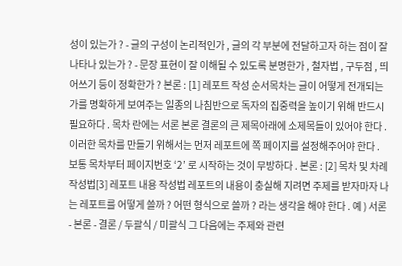성이 있는가 ? - 글의 구성이 논리적인가 , 글의 각 부분에 전달하고자 하는 점이 잘 나타나 있는가 ? - 문장 표현이 잘 이해될 수 있도록 분명한가 , 철자법 , 구두점 , 띄어쓰기 등이 정확한가 ? 본론 : [1] 레포트 작성 순서목차는 글이 어떻게 전개되는가를 명확하게 보여주는 일종의 나침반으로 독자의 집중력을 높이기 위해 반드시 필요하다 . 목차 란에는 서론 본론 결론의 큰 제목아래에 소제목들이 있어야 한다 . 이러한 목차를 만들기 위해서는 먼저 레포트에 쪽 페이지를 설정해주어야 한다 . 보통 목차부터 페이지번호 ‘2’ 로 시작하는 것이 무방하다 . 본론 : [2] 목차 및 차례 작성법[3] 레포트 내용 작성법 레포트의 내용이 충실해 지려면 주제를 받자마자 나는 레포트를 어떻게 쓸까 ? 어떤 형식으로 쓸까 ? 라는 생각을 해야 한다 . 예 ) 서론 - 본론 - 결론 / 두괄식 / 미괄식 그 다음에는 주제와 관련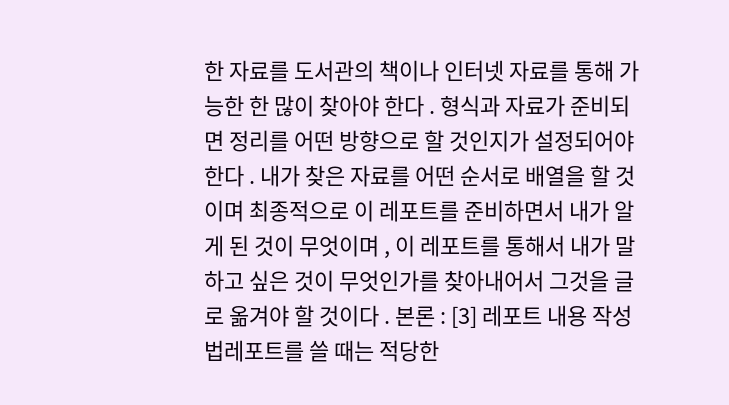한 자료를 도서관의 책이나 인터넷 자료를 통해 가능한 한 많이 찾아야 한다 . 형식과 자료가 준비되면 정리를 어떤 방향으로 할 것인지가 설정되어야 한다 . 내가 찾은 자료를 어떤 순서로 배열을 할 것이며 최종적으로 이 레포트를 준비하면서 내가 알게 된 것이 무엇이며 , 이 레포트를 통해서 내가 말하고 싶은 것이 무엇인가를 찾아내어서 그것을 글로 옮겨야 할 것이다 . 본론 : [3] 레포트 내용 작성법레포트를 쓸 때는 적당한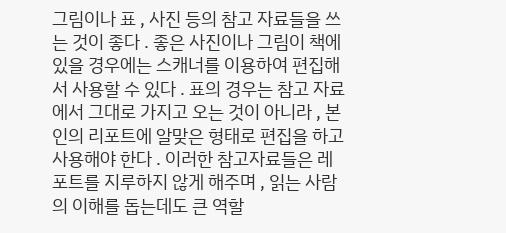그림이나 표 , 사진 등의 참고 자료들을 쓰는 것이 좋다 . 좋은 사진이나 그림이 책에 있을 경우에는 스캐너를 이용하여 편집해서 사용할 수 있다 . 표의 경우는 참고 자료에서 그대로 가지고 오는 것이 아니라 , 본인의 리포트에 알맞은 형태로 편집을 하고 사용해야 한다 . 이러한 참고자료들은 레포트를 지루하지 않게 해주며 , 읽는 사람의 이해를 돕는데도 큰 역할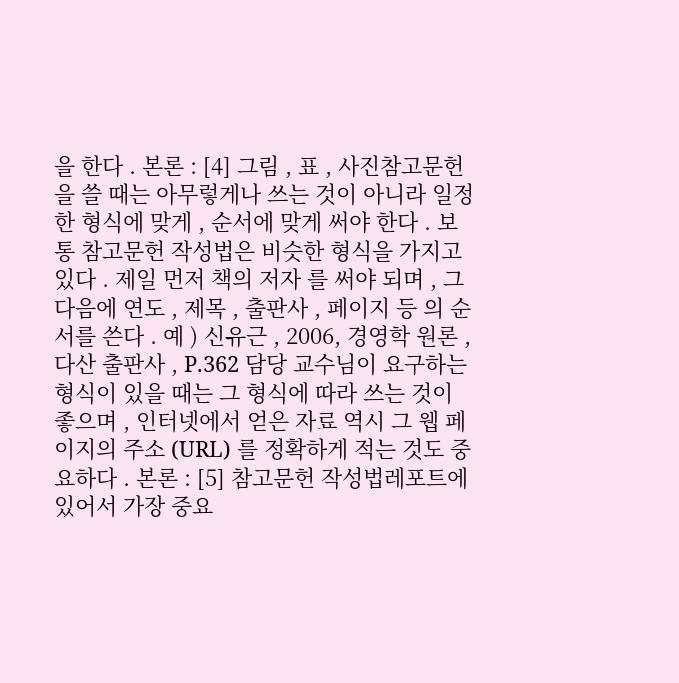을 한다 . 본론 : [4] 그림 , 표 , 사진참고문헌을 쓸 때는 아무렇게나 쓰는 것이 아니라 일정한 형식에 맞게 , 순서에 맞게 써야 한다 . 보통 참고문헌 작성법은 비슷한 형식을 가지고 있다 . 제일 먼저 책의 저자 를 써야 되며 , 그 다음에 연도 , 제목 , 출판사 , 페이지 등 의 순서를 쓴다 . 예 ) 신유근 , 2006, 경영학 원론 , 다산 출판사 , P.362 담당 교수님이 요구하는 형식이 있을 때는 그 형식에 따라 쓰는 것이 좋으며 , 인터넷에서 얻은 자료 역시 그 웹 페이지의 주소 (URL) 를 정확하게 적는 것도 중요하다 . 본론 : [5] 참고문헌 작성법레포트에 있어서 가장 중요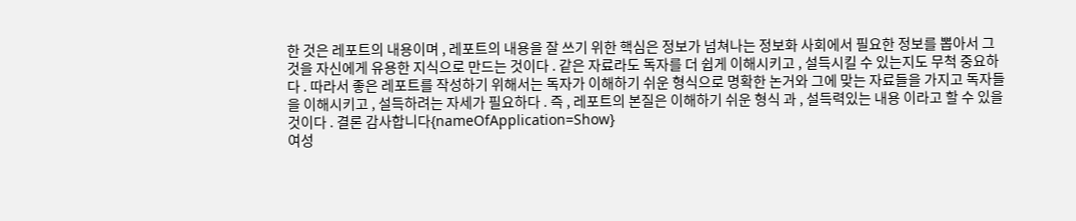한 것은 레포트의 내용이며 , 레포트의 내용을 잘 쓰기 위한 핵심은 정보가 넘쳐나는 정보화 사회에서 필요한 정보를 뽑아서 그것을 자신에게 유용한 지식으로 만드는 것이다 . 같은 자료라도 독자를 더 쉽게 이해시키고 , 설득시킬 수 있는지도 무척 중요하다 . 따라서 좋은 레포트를 작성하기 위해서는 독자가 이해하기 쉬운 형식으로 명확한 논거와 그에 맞는 자료들을 가지고 독자들을 이해시키고 , 설득하려는 자세가 필요하다 . 즉 , 레포트의 본질은 이해하기 쉬운 형식 과 , 설득력있는 내용 이라고 할 수 있을 것이다 . 결론 감사합니다{nameOfApplication=Show}
여성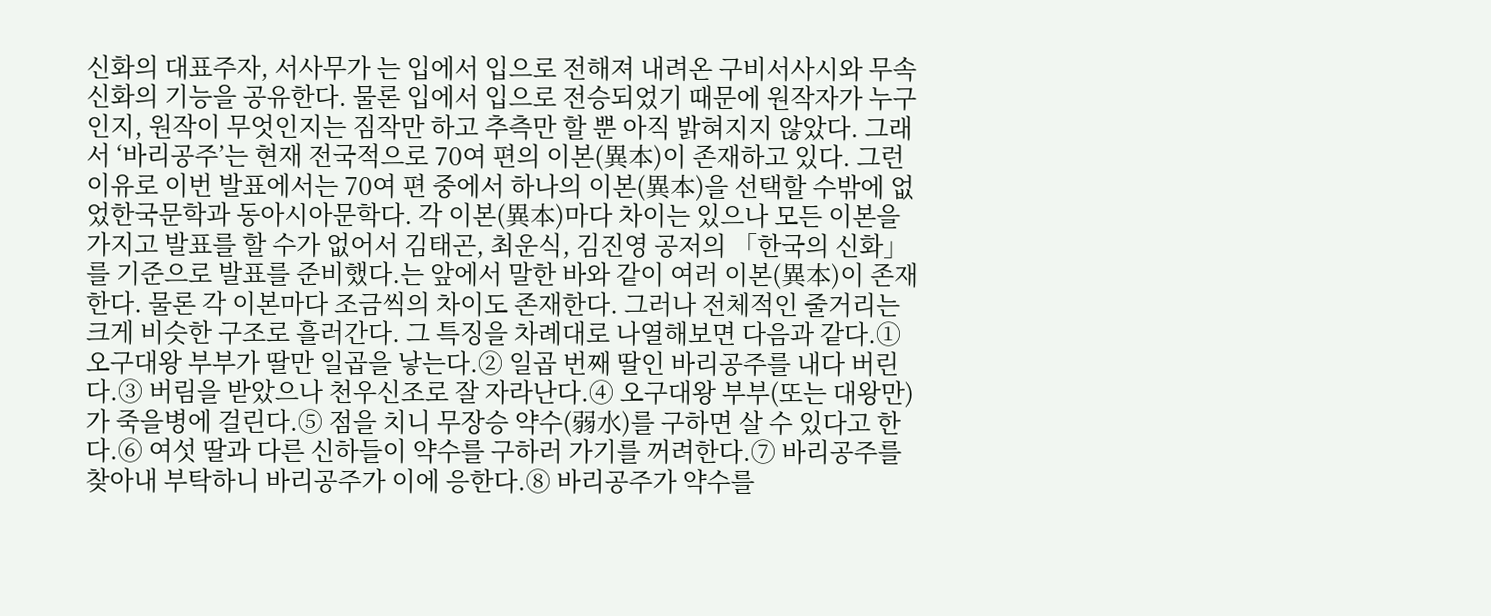신화의 대표주자, 서사무가 는 입에서 입으로 전해져 내려온 구비서사시와 무속신화의 기능을 공유한다. 물론 입에서 입으로 전승되었기 때문에 원작자가 누구인지, 원작이 무엇인지는 짐작만 하고 추측만 할 뿐 아직 밝혀지지 않았다. 그래서 ‘바리공주’는 현재 전국적으로 70여 편의 이본(異本)이 존재하고 있다. 그런 이유로 이번 발표에서는 70여 편 중에서 하나의 이본(異本)을 선택할 수밖에 없었한국문학과 동아시아문학다. 각 이본(異本)마다 차이는 있으나 모든 이본을 가지고 발표를 할 수가 없어서 김태곤, 최운식, 김진영 공저의 「한국의 신화」를 기준으로 발표를 준비했다.는 앞에서 말한 바와 같이 여러 이본(異本)이 존재한다. 물론 각 이본마다 조금씩의 차이도 존재한다. 그러나 전체적인 줄거리는 크게 비슷한 구조로 흘러간다. 그 특징을 차례대로 나열해보면 다음과 같다.① 오구대왕 부부가 딸만 일곱을 낳는다.② 일곱 번째 딸인 바리공주를 내다 버린다.③ 버림을 받았으나 천우신조로 잘 자라난다.④ 오구대왕 부부(또는 대왕만)가 죽을병에 걸린다.⑤ 점을 치니 무장승 약수(弱水)를 구하면 살 수 있다고 한다.⑥ 여섯 딸과 다른 신하들이 약수를 구하러 가기를 꺼려한다.⑦ 바리공주를 찾아내 부탁하니 바리공주가 이에 응한다.⑧ 바리공주가 약수를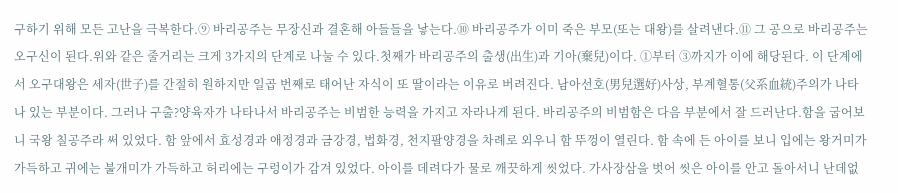구하기 위해 모든 고난을 극복한다.⑨ 바리공주는 무장신과 결혼해 아들들을 낳는다.⑩ 바리공주가 이미 죽은 부모(또는 대왕)를 살려낸다.⑪ 그 공으로 바리공주는 오구신이 된다.위와 같은 줄거리는 크게 3가지의 단계로 나눌 수 있다.첫째가 바리공주의 출생(出生)과 기아(棄兒)이다. ①부터 ③까지가 이에 해당된다. 이 단계에서 오구대왕은 세자(世子)를 간절히 원하지만 일곱 번째로 태어난 자식이 또 딸이라는 이유로 버려진다. 남아선호(男兒選好)사상, 부계혈통(父系血統)주의가 나타나 있는 부분이다. 그러나 구출?양육자가 나타나서 바리공주는 비범한 능력을 가지고 자라나게 된다. 바리공주의 비범함은 다음 부분에서 잘 드러난다.함을 굽어보니 국왕 칠공주라 써 있었다. 함 앞에서 효성경과 애정경과 금강경, 법화경, 천지팔양경을 차례로 외우니 함 뚜껑이 열린다. 함 속에 든 아이를 보니 입에는 왕거미가 가득하고 귀에는 불개미가 가득하고 허리에는 구렁이가 감겨 있었다. 아이를 데려다가 물로 깨끗하게 씻었다. 가사장삼을 벗어 씻은 아이를 안고 돌아서니 난데없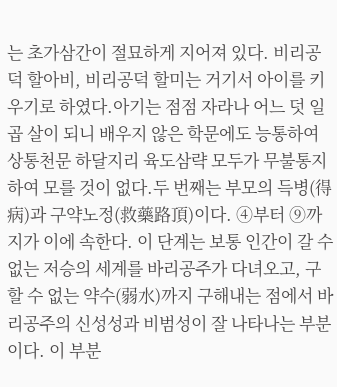는 초가삼간이 절묘하게 지어져 있다. 비리공덕 할아비, 비리공덕 할미는 거기서 아이를 키우기로 하였다.아기는 점점 자라나 어느 덧 일곱 살이 되니 배우지 않은 학문에도 능통하여 상통천문 하달지리 육도삼략 모두가 무불통지하여 모를 것이 없다.두 번째는 부모의 득병(得病)과 구약노정(救藥路頂)이다. ④부터 ⑨까지가 이에 속한다. 이 단계는 보통 인간이 갈 수 없는 저승의 세계를 바리공주가 다녀오고, 구할 수 없는 약수(弱水)까지 구해내는 점에서 바리공주의 신성성과 비범성이 잘 나타나는 부분이다. 이 부분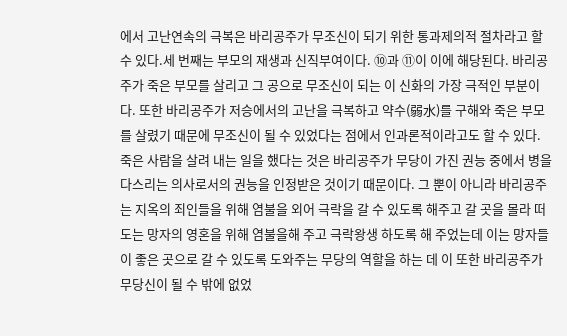에서 고난연속의 극복은 바리공주가 무조신이 되기 위한 통과제의적 절차라고 할 수 있다.세 번째는 부모의 재생과 신직부여이다. ⑩과 ⑪이 이에 해당된다. 바리공주가 죽은 부모를 살리고 그 공으로 무조신이 되는 이 신화의 가장 극적인 부분이다. 또한 바리공주가 저승에서의 고난을 극복하고 약수(弱水)를 구해와 죽은 부모를 살렸기 때문에 무조신이 될 수 있었다는 점에서 인과론적이라고도 할 수 있다. 죽은 사람을 살려 내는 일을 했다는 것은 바리공주가 무당이 가진 권능 중에서 병을 다스리는 의사로서의 권능을 인정받은 것이기 때문이다. 그 뿐이 아니라 바리공주는 지옥의 죄인들을 위해 염불을 외어 극락을 갈 수 있도록 해주고 갈 곳을 몰라 떠도는 망자의 영혼을 위해 염불을해 주고 극락왕생 하도록 해 주었는데 이는 망자들이 좋은 곳으로 갈 수 있도록 도와주는 무당의 역할을 하는 데 이 또한 바리공주가 무당신이 될 수 밖에 없었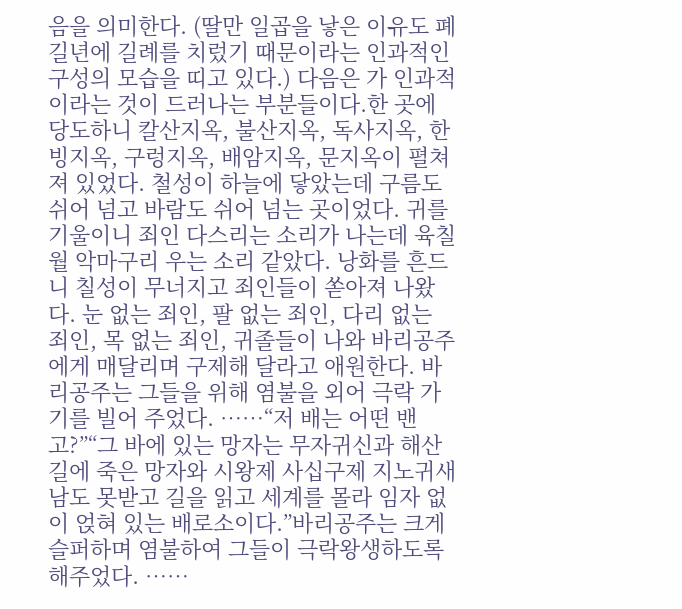음을 의미한다. (딸만 일곱을 낳은 이유도 폐길년에 길례를 치렀기 때문이라는 인과적인 구성의 모습을 띠고 있다.) 다음은 가 인과적이라는 것이 드러나는 부분들이다.한 곳에 당도하니 칼산지옥, 불산지옥, 독사지옥, 한빙지옥, 구렁지옥, 배암지옥, 문지옥이 펼쳐져 있었다. 철성이 하늘에 닿았는데 구름도 쉬어 넘고 바람도 쉬어 넘는 곳이었다. 귀를 기울이니 죄인 다스리는 소리가 나는데 육칠월 악마구리 우는 소리 같았다. 낭화를 흔드니 칠성이 무너지고 죄인들이 쏟아져 나왔다. 눈 없는 죄인, 팔 없는 죄인, 다리 없는 죄인, 목 없는 죄인, 귀졸들이 나와 바리공주에게 매달리며 구제해 달라고 애원한다. 바리공주는 그들을 위해 염불을 외어 극락 가기를 빌어 주었다. ……“저 배는 어떤 밴고?”“그 바에 있는 망자는 무자귀신과 해산길에 죽은 망자와 시왕제 사십구제 지노귀새남도 못받고 길을 읽고 세계를 몰라 임자 없이 얹혀 있는 배로소이다.”바리공주는 크게 슬퍼하며 염불하여 그들이 극락왕생하도록 해주었다. ……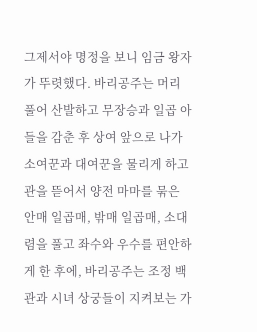그제서야 명정을 보니 임금 왕자가 뚜렷했다. 바리공주는 머리 풀어 산발하고 무장승과 일곱 아들을 감춘 후 상여 앞으로 나가 소여꾼과 대여꾼을 물리게 하고 관을 뜯어서 양전 마마를 묶은 안매 일곱매, 밖매 일곱매, 소대렴을 풀고 좌수와 우수를 편안하게 한 후에, 바리공주는 조정 백관과 시녀 상궁들이 지켜보는 가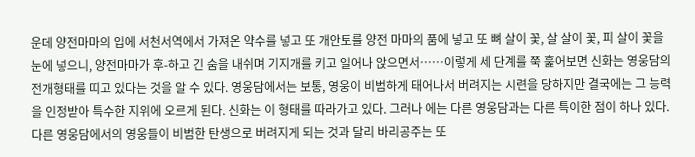운데 양전마마의 입에 서천서역에서 가져온 약수를 넣고 또 개안토를 양전 마마의 품에 넣고 또 뼈 살이 꽃, 살 살이 꽃, 피 살이 꽃을 눈에 넣으니, 양전마마가 후-하고 긴 숨을 내쉬며 기지개를 키고 일어나 앉으면서……이렇게 세 단계를 쭉 훑어보면 신화는 영웅담의 전개형태를 띠고 있다는 것을 알 수 있다. 영웅담에서는 보통, 영웅이 비범하게 태어나서 버려지는 시련을 당하지만 결국에는 그 능력을 인정받아 특수한 지위에 오르게 된다. 신화는 이 형태를 따라가고 있다. 그러나 에는 다른 영웅담과는 다른 특이한 점이 하나 있다. 다른 영웅담에서의 영웅들이 비범한 탄생으로 버려지게 되는 것과 달리 바리공주는 또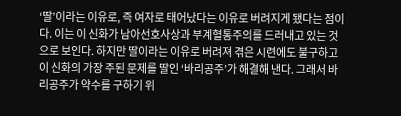‘딸’이라는 이유로, 즉 여자로 태어났다는 이유로 버려지게 됐다는 점이다. 이는 이 신화가 남아선호사상과 부계혈통주의를 드러내고 있는 것으로 보인다. 하지만 딸이라는 이유로 버려져 겪은 시련에도 불구하고 이 신화의 가장 주된 문제를 딸인 ‘바리공주’가 해결해 낸다. 그래서 바리공주가 약수를 구하기 위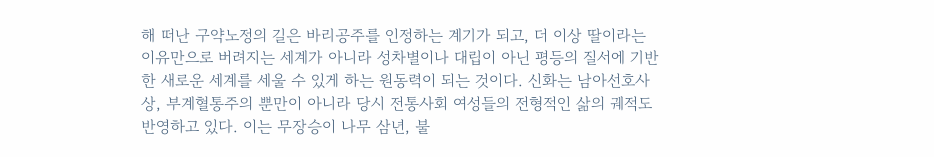해 떠난 구약노정의 길은 바리공주를 인정하는 계기가 되고, 더 이상 딸이라는 이유만으로 버려지는 세계가 아니라 성차별이나 대립이 아닌 평등의 질서에 기반한 새로운 세계를 세울 수 있게 하는 원동력이 되는 것이다. 신화는 남아선호사상, 부계혈통주의 뿐만이 아니라 당시 전통사회 여성들의 전형적인 삶의 궤적도 반영하고 있다. 이는 무장승이 나무 삼년, 불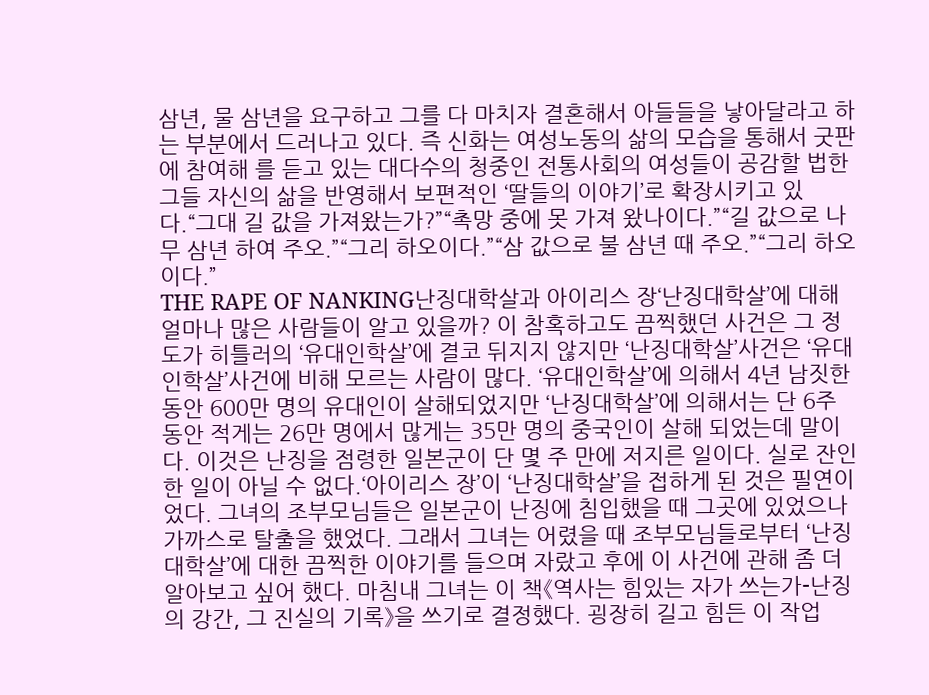삼년, 물 삼년을 요구하고 그를 다 마치자 결혼해서 아들들을 낳아달라고 하는 부분에서 드러나고 있다. 즉 신화는 여성노동의 삶의 모습을 통해서 굿판에 참여해 를 듣고 있는 대다수의 청중인 전통사회의 여성들이 공감할 법한 그들 자신의 삶을 반영해서 보편적인 ‘딸들의 이야기’로 확장시키고 있다.“그대 길 값을 가져왔는가?”“촉망 중에 못 가져 왔나이다.”“길 값으로 나무 삼년 하여 주오.”“그리 하오이다.”“삼 값으로 불 삼년 때 주오.”“그리 하오이다.”
THE RAPE OF NANKING난징대학살과 아이리스 장‘난징대학살’에 대해 얼마나 많은 사람들이 알고 있을까? 이 참혹하고도 끔찍했던 사건은 그 정도가 히틀러의 ‘유대인학살’에 결코 뒤지지 않지만 ‘난징대학살’사건은 ‘유대인학살’사건에 비해 모르는 사람이 많다. ‘유대인학살’에 의해서 4년 남짓한 동안 600만 명의 유대인이 살해되었지만 ‘난징대학살’에 의해서는 단 6주 동안 적게는 26만 명에서 많게는 35만 명의 중국인이 살해 되었는데 말이다. 이것은 난징을 점령한 일본군이 단 몇 주 만에 저지른 일이다. 실로 잔인한 일이 아닐 수 없다.‘아이리스 장’이 ‘난징대학살’을 접하게 된 것은 필연이었다. 그녀의 조부모님들은 일본군이 난징에 침입했을 때 그곳에 있었으나 가까스로 탈출을 했었다. 그래서 그녀는 어렸을 때 조부모님들로부터 ‘난징대학살’에 대한 끔찍한 이야기를 들으며 자랐고 후에 이 사건에 관해 좀 더 알아보고 싶어 했다. 마침내 그녀는 이 책《역사는 힘있는 자가 쓰는가-난징의 강간, 그 진실의 기록》을 쓰기로 결정했다. 굉장히 길고 힘든 이 작업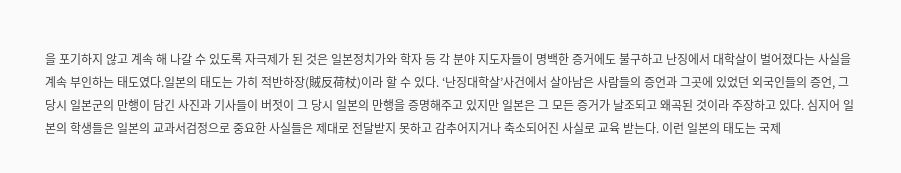을 포기하지 않고 계속 해 나갈 수 있도록 자극제가 된 것은 일본정치가와 학자 등 각 분야 지도자들이 명백한 증거에도 불구하고 난징에서 대학살이 벌어졌다는 사실을 계속 부인하는 태도였다.일본의 태도는 가히 적반하장(賊反荷杖)이라 할 수 있다. ‘난징대학살’사건에서 살아남은 사람들의 증언과 그곳에 있었던 외국인들의 증언, 그 당시 일본군의 만행이 담긴 사진과 기사들이 버젓이 그 당시 일본의 만행을 증명해주고 있지만 일본은 그 모든 증거가 날조되고 왜곡된 것이라 주장하고 있다. 심지어 일본의 학생들은 일본의 교과서검정으로 중요한 사실들은 제대로 전달받지 못하고 감추어지거나 축소되어진 사실로 교육 받는다. 이런 일본의 태도는 국제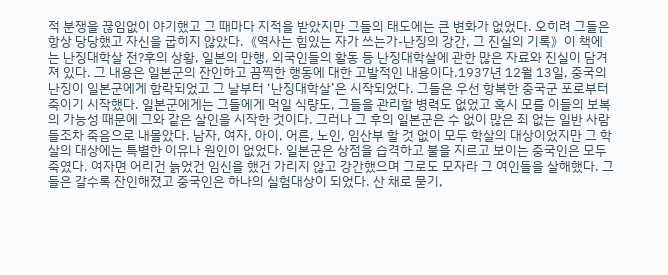적 분쟁을 끊임없이 야기했고 그 때마다 지적을 받았지만 그들의 태도에는 큰 변화가 없었다. 오히려 그들은 항상 당당했고 자신을 굽히지 않았다.《역사는 힘있는 자가 쓰는가-난징의 강간, 그 진실의 기록》이 책에는 난징대학살 전?후의 상황, 일본의 만행, 외국인들의 활동 등 난징대학살에 관한 많은 자료와 진실이 담겨져 있다. 그 내용은 일본군의 잔인하고 끔찍한 행동에 대한 고발적인 내용이다.1937년 12월 13일, 중국의 난징이 일본군에게 함락되었고 그 날부터 ‘난징대학살’은 시작되었다. 그들은 우선 항복한 중국군 포로부터 죽이기 시작했다. 일본군에게는 그들에게 먹일 식량도, 그들을 관리할 병력도 없었고 혹시 모를 이들의 보복의 가능성 때문에 그와 같은 살인을 시작한 것이다. 그러나 그 후의 일본군은 수 없이 많은 죄 없는 일반 사람들조차 죽음으로 내몰았다. 남자, 여자, 아이, 어른, 노인, 임산부 할 것 없이 모두 학살의 대상이었지만 그 학살의 대상에는 특별한 이유나 원인이 없었다. 일본군은 상점을 습격하고 불을 지르고 보이는 중국인은 모두 죽였다. 여자면 어리건 늙었건 임신을 했건 가리지 않고 강간했으며 그로도 모자라 그 여인들을 살해했다. 그들은 갈수록 잔인해졌고 중국인은 하나의 실험대상이 되었다. 산 채로 묻기,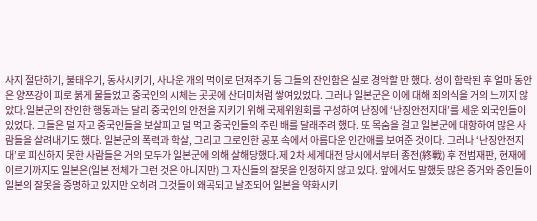사지 절단하기, 불태우기, 동사시키기, 사나운 개의 먹이로 던져주기 등 그들의 잔인함은 실로 경악할 만 했다. 성이 함락된 후 얼마 동안은 양쯔강이 피로 붉게 물들었고 중국인의 시체는 곳곳에 산더미처럼 쌓여있었다. 그러나 일본군은 이에 대해 죄의식을 거의 느끼지 않았다.일본군의 잔인한 행동과는 달리 중국인의 안전을 지키기 위해 국제위원회를 구성하여 난징에 ‘난징안전지대’를 세운 외국인들이 있었다. 그들은 덜 자고 중국인들을 보살피고 덜 먹고 중국인들의 주린 배를 달래주려 했다. 또 목숨을 걸고 일본군에 대항하여 많은 사람들을 살려내기도 했다. 일본군의 폭력과 학살, 그리고 그로인한 공포 속에서 아름다운 인간애를 보여준 것이다. 그러나 ‘난징안전지대’로 피신하지 못한 사람들은 거의 모두가 일본군에 의해 살해당했다.제 2차 세계대전 당시에서부터 종전(終戰) 후 전범재판, 현재에 이르기까지도 일본은(일본 전체가 그런 것은 아니지만) 그 자신들의 잘못을 인정하지 않고 있다. 앞에서도 말했듯 많은 증거와 증인들이 일본의 잘못을 증명하고 있지만 오히려 그것들이 왜곡되고 날조되어 일본을 약화시키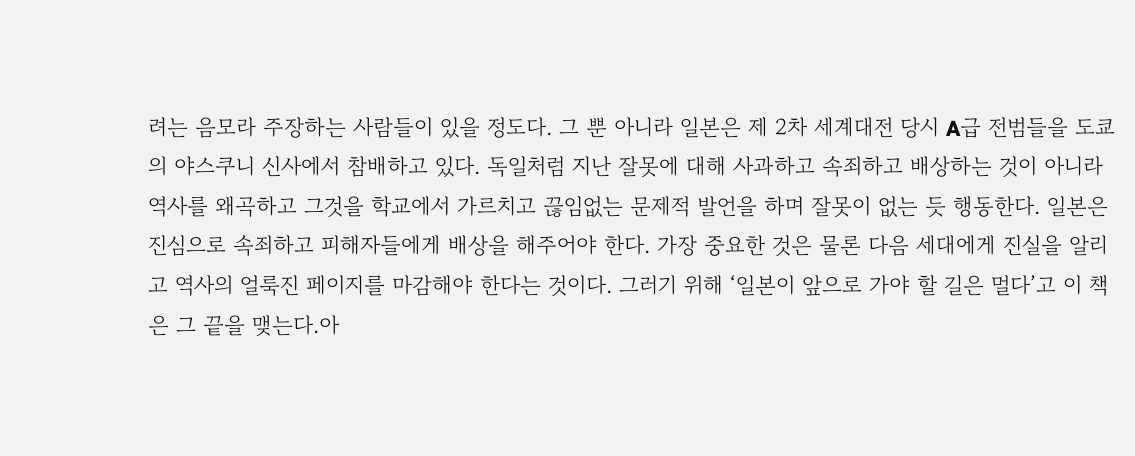려는 음모라 주장하는 사람들이 있을 정도다. 그 뿐 아니라 일본은 제 2차 세계대전 당시 A급 전범들을 도쿄의 야스쿠니 신사에서 참배하고 있다. 독일처럼 지난 잘못에 대해 사과하고 속죄하고 배상하는 것이 아니라 역사를 왜곡하고 그것을 학교에서 가르치고 끊임없는 문제적 발언을 하며 잘못이 없는 듯 행동한다. 일본은 진심으로 속죄하고 피해자들에게 배상을 해주어야 한다. 가장 중요한 것은 물론 다음 세대에게 진실을 알리고 역사의 얼룩진 페이지를 마감해야 한다는 것이다. 그러기 위해 ‘일본이 앞으로 가야 할 길은 멀다’고 이 책은 그 끝을 맺는다.아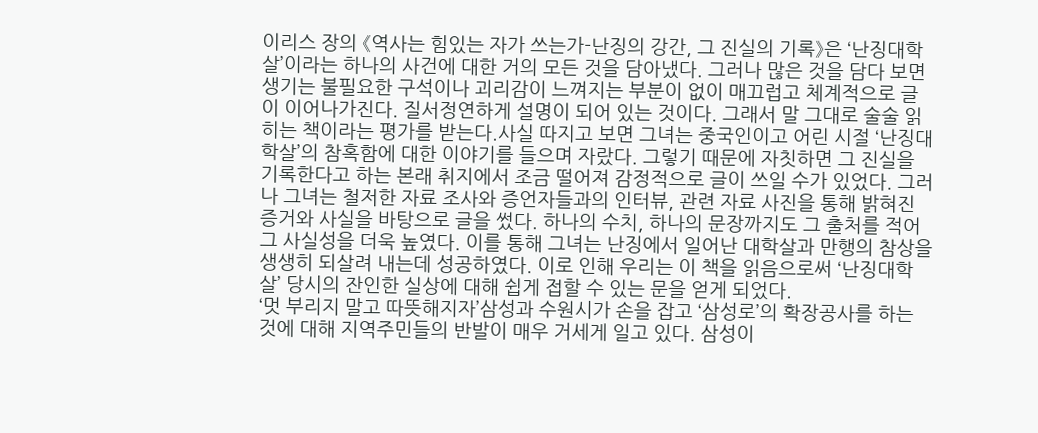이리스 장의 《역사는 힘있는 자가 쓰는가-난징의 강간, 그 진실의 기록》은 ‘난징대학살’이라는 하나의 사건에 대한 거의 모든 것을 담아냈다. 그러나 많은 것을 담다 보면 생기는 불필요한 구석이나 괴리감이 느껴지는 부분이 없이 매끄럽고 체계적으로 글이 이어나가진다. 질서정연하게 설명이 되어 있는 것이다. 그래서 말 그대로 술술 읽히는 책이라는 평가를 받는다.사실 따지고 보면 그녀는 중국인이고 어린 시절 ‘난징대학살’의 참혹함에 대한 이야기를 들으며 자랐다. 그렇기 때문에 자칫하면 그 진실을 기록한다고 하는 본래 취지에서 조금 떨어져 감정적으로 글이 쓰일 수가 있었다. 그러나 그녀는 철저한 자료 조사와 증언자들과의 인터뷰, 관련 자료 사진을 통해 밝혀진 증거와 사실을 바탕으로 글을 썼다. 하나의 수치, 하나의 문장까지도 그 출처를 적어 그 사실성을 더욱 높였다. 이를 통해 그녀는 난징에서 일어난 대학살과 만행의 참상을 생생히 되살려 내는데 성공하였다. 이로 인해 우리는 이 책을 읽음으로써 ‘난징대학살’ 당시의 잔인한 실상에 대해 쉽게 접할 수 있는 문을 얻게 되었다.
‘멋 부리지 말고 따뜻해지자’삼성과 수원시가 손을 잡고 ‘삼성로’의 확장공사를 하는 것에 대해 지역주민들의 반발이 매우 거세게 일고 있다. 삼성이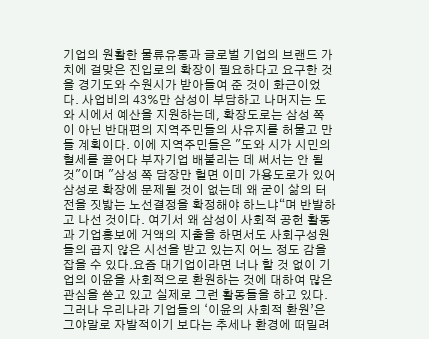기업의 원활한 물류유통과 글로벌 기업의 브랜드 가치에 걸맞은 진입로의 확장이 필요하다고 요구한 것을 경기도와 수원시가 받아들여 준 것이 화근이었다. 사업비의 43%만 삼성이 부담하고 나머지는 도와 시에서 예산을 지원하는데, 확장도로는 삼성 쪽이 아닌 반대편의 지역주민들의 사유지를 허물고 만들 계획이다. 이에 지역주민들은 "도와 시가 시민의 혈세를 끌어다 부자기업 배불리는 데 써서는 안 될 것"이며 "삼성 쪽 담장만 헐면 이미 가용도로가 있어 삼성로 확장에 문제될 것이 없는데 왜 굳이 삶의 터전을 짓밟는 노선결정을 확정해야 하느냐“며 반발하고 나선 것이다. 여기서 왜 삼성이 사회적 공헌 활동과 기업홍보에 거액의 지출을 하면서도 사회구성원들의 곱지 않은 시선을 받고 있는지 어느 정도 감을 잡을 수 있다.요즘 대기업이라면 너나 할 것 없이 기업의 이윤을 사회적으로 환원하는 것에 대하여 많은 관심을 쏟고 있고 실제로 그런 활동들을 하고 있다. 그러나 우리나라 기업들의 ‘이윤의 사회적 환원’은 그야말로 자발적이기 보다는 추세나 환경에 떠밀려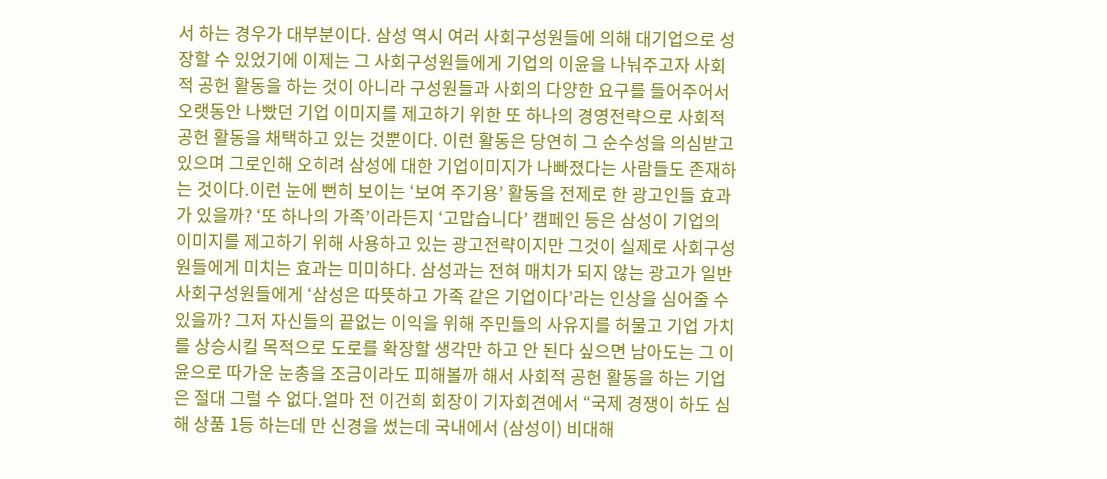서 하는 경우가 대부분이다. 삼성 역시 여러 사회구성원들에 의해 대기업으로 성장할 수 있었기에 이제는 그 사회구성원들에게 기업의 이윤을 나눠주고자 사회적 공헌 활동을 하는 것이 아니라 구성원들과 사회의 다양한 요구를 들어주어서 오랫동안 나빴던 기업 이미지를 제고하기 위한 또 하나의 경영전략으로 사회적 공헌 활동을 채택하고 있는 것뿐이다. 이런 활동은 당연히 그 순수성을 의심받고 있으며 그로인해 오히려 삼성에 대한 기업이미지가 나빠졌다는 사람들도 존재하는 것이다.이런 눈에 뻔히 보이는 ‘보여 주기용’ 활동을 전제로 한 광고인들 효과가 있을까? ‘또 하나의 가족’이라든지 ‘고맙습니다’ 캠페인 등은 삼성이 기업의 이미지를 제고하기 위해 사용하고 있는 광고전략이지만 그것이 실제로 사회구성원들에게 미치는 효과는 미미하다. 삼성과는 전혀 매치가 되지 않는 광고가 일반사회구성원들에게 ‘삼성은 따뜻하고 가족 같은 기업이다’라는 인상을 심어줄 수 있을까? 그저 자신들의 끝없는 이익을 위해 주민들의 사유지를 허물고 기업 가치를 상승시킬 목적으로 도로를 확장할 생각만 하고 안 된다 싶으면 남아도는 그 이윤으로 따가운 눈총을 조금이라도 피해볼까 해서 사회적 공헌 활동을 하는 기업은 절대 그럴 수 없다.얼마 전 이건희 회장이 기자회견에서 “국제 경쟁이 하도 심해 상품 1등 하는데 만 신경을 썼는데 국내에서 (삼성이) 비대해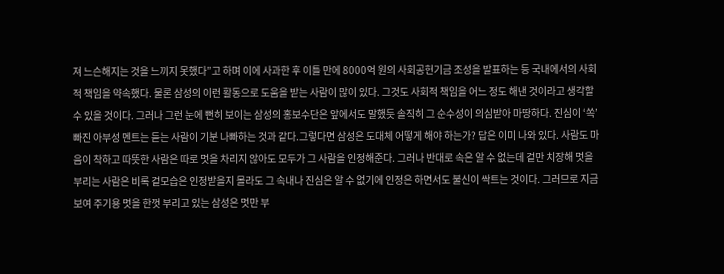져 느슨해지는 것을 느끼지 못했다”고 하며 이에 사과한 후 이틀 만에 8000억 원의 사회공헌기금 조성을 발표하는 등 국내에서의 사회적 책임을 약속했다. 물론 삼성의 이런 활동으로 도움을 받는 사람이 많이 있다. 그것도 사회적 책임을 어느 정도 해낸 것이라고 생각할 수 있을 것이다. 그러나 그런 눈에 뻔히 보이는 삼성의 홍보수단은 앞에서도 말했듯 솔직히 그 순수성이 의심받아 마땅하다. 진심이 ‘쏙’ 빠진 아부성 멘트는 듣는 사람이 기분 나빠하는 것과 같다.그렇다면 삼성은 도대체 어떻게 해야 하는가? 답은 이미 나와 있다. 사람도 마음이 착하고 따뜻한 사람은 따로 멋을 차리지 않아도 모두가 그 사람을 인정해준다. 그러나 반대로 속은 알 수 없는데 겉만 치장해 멋을 부리는 사람은 비록 겉모습은 인정받을지 몰라도 그 속내나 진심은 알 수 없기에 인정은 하면서도 불신이 싹트는 것이다. 그러므로 지금 보여 주기용 멋을 한껏 부리고 있는 삼성은 멋만 부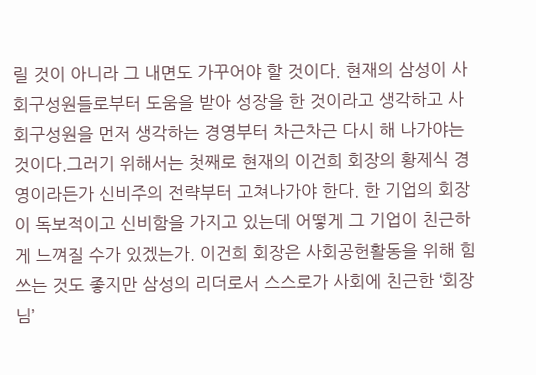릴 것이 아니라 그 내면도 가꾸어야 할 것이다. 현재의 삼성이 사회구성원들로부터 도움을 받아 성장을 한 것이라고 생각하고 사회구성원을 먼저 생각하는 경영부터 차근차근 다시 해 나가야는 것이다.그러기 위해서는 첫째로 현재의 이건희 회장의 황제식 경영이라든가 신비주의 전략부터 고쳐나가야 한다. 한 기업의 회장이 독보적이고 신비함을 가지고 있는데 어떻게 그 기업이 친근하게 느껴질 수가 있겠는가. 이건희 회장은 사회공헌활동을 위해 힘쓰는 것도 좋지만 삼성의 리더로서 스스로가 사회에 친근한 ‘회장님’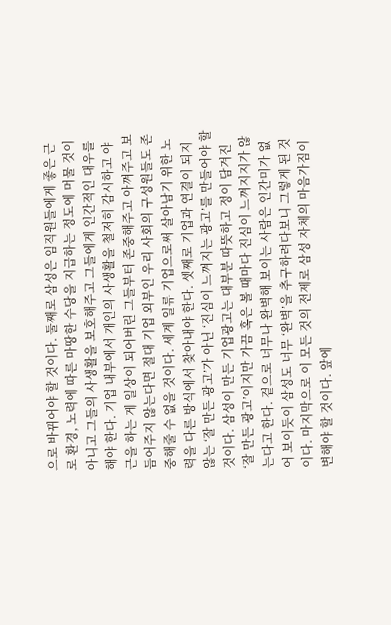으로 바뀌어야 할 것이다. 둘째로 삼성은 임직원들에게 좋은 근로 환경, 노력에 따른 마땅한 수당을 지급하는 정도에 머물 것이 아니고 그들의 사생활을 보호해주고 그들에게 인간적인 대우를 해야 한다. 기업 내부에서 개인의 사생활을 철저히 감시하고 야근을 하는 게 일상이 되어버린 그들부터 존중해주고 아껴주고 보듬어주지 않는다면 절대 기업 외부인 우리 사회의 구성원들도 존중해줄 수 없을 것이다. 세계 일류 기업으로써 살아남기 위한 노력을 다른 방식에서 찾아내야 한다. 셋째로 기업과 연결이 되지 않는 ‘잘 만든 광고’가 아닌 ‘진심이 느껴지는 광고’를 만들어야 할 것이다. 삼성이 만든 기업광고는 대부분 따뜻하고 정이 담겨진 ‘잘 만든 광고’이지만 가끔 혹은 볼 때마다 진심이 느껴지지가 않는다고 한다. 겉으로 너무나 완벽해 보이는 사람은 인간미가 없어 보이듯이 삼성도 너무 ‘완벽’을 추구하려다보니 그렇게 된 것이다. 마지막으로 이 모든 것의 전제로 삼성 자체의 마음가짐이 변해야 할 것이다. 앞에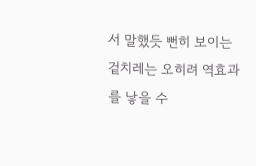서 말했듯 뻔히 보이는 겉치레는 오히려 역효과를 낳을 수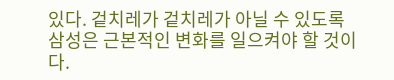있다. 겉치레가 겉치레가 아닐 수 있도록 삼성은 근본적인 변화를 일으켜야 할 것이다.